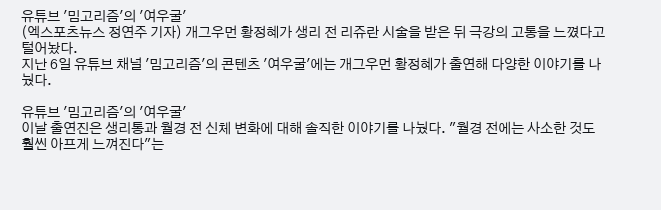유튜브 '밈고리즘'의 '여우굴'
(엑스포츠뉴스 정연주 기자) 개그우먼 황정혜가 생리 전 리쥬란 시술을 받은 뒤 극강의 고통을 느꼈다고 털어놨다.
지난 6일 유튜브 채널 '밈고리즘'의 콘텐츠 '여우굴'에는 개그우먼 황정혜가 출연해 다양한 이야기를 나눴다.

유튜브 '밈고리즘'의 '여우굴'
이날 출연진은 생리통과 월경 전 신체 변화에 대해 솔직한 이야기를 나눴다. "월경 전에는 사소한 것도 훨씬 아프게 느껴진다"는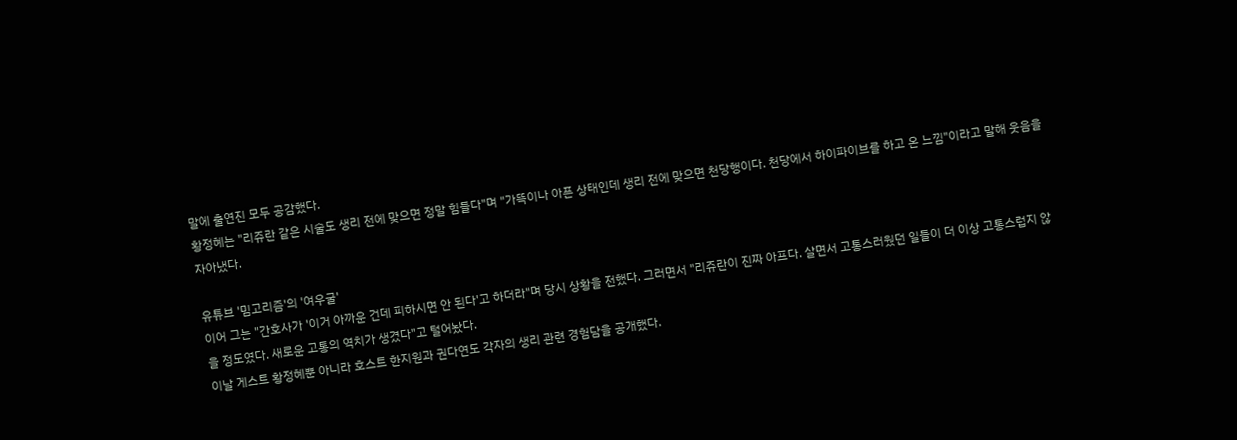말에 출연진 모두 공감했다.
황정혜는 "리쥬란 같은 시술도 생리 전에 맞으면 정말 힘들다"며 "가뜩이나 아픈 상태인데 생리 전에 맞으면 천당행이다. 천당에서 하이파이브를 하고 온 느낌"이라고 말해 웃음을 자아냈다.

유튜브 '밈고리즘'의 '여우굴'
이어 그는 "간호사가 '이거 아까운 건데 피하시면 안 된다'고 하더라"며 당시 상황을 전했다. 그러면서 "리쥬란이 진짜 아프다. 살면서 고통스러웠던 일들이 더 이상 고통스럽지 않을 정도였다. 새로운 고통의 역치가 생겼다"고 털어놨다.
이날 게스트 황정혜뿐 아니라 호스트 한지원과 권다연도 각자의 생리 관련 경험담을 공개했다.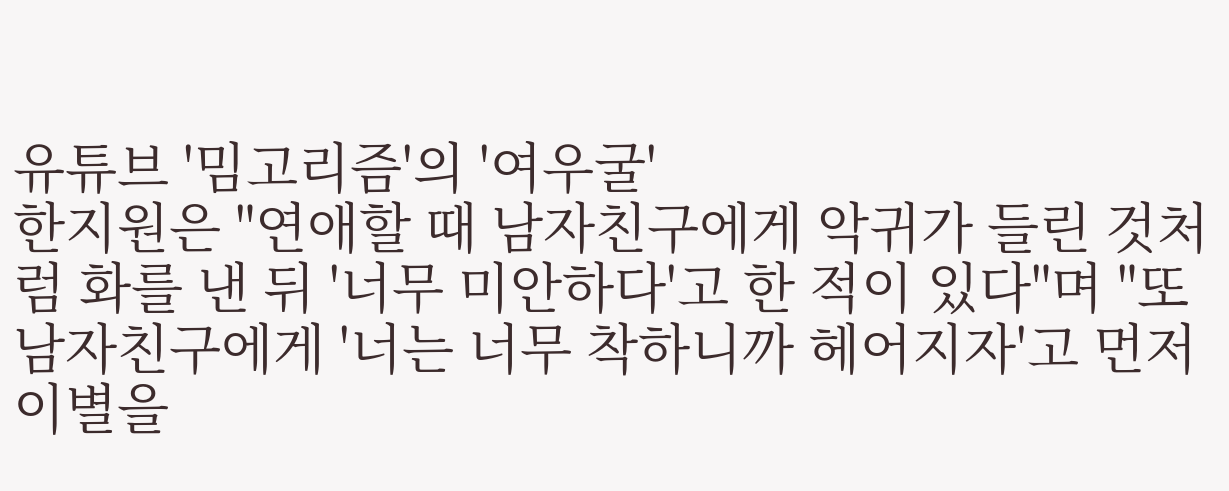유튜브 '밈고리즘'의 '여우굴'
한지원은 "연애할 때 남자친구에게 악귀가 들린 것처럼 화를 낸 뒤 '너무 미안하다'고 한 적이 있다"며 "또 남자친구에게 '너는 너무 착하니까 헤어지자'고 먼저 이별을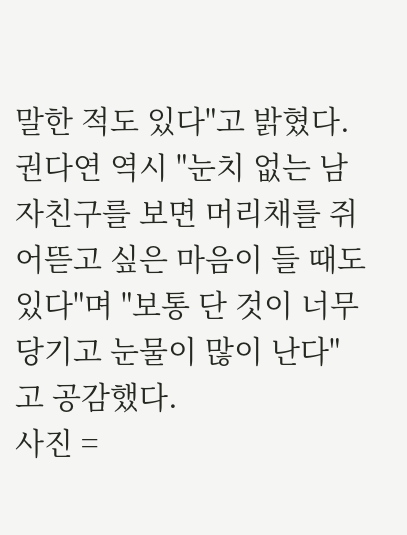말한 적도 있다"고 밝혔다.
권다연 역시 "눈치 없는 남자친구를 보면 머리채를 쥐어뜯고 싶은 마음이 들 때도 있다"며 "보통 단 것이 너무 당기고 눈물이 많이 난다"고 공감했다.
사진 =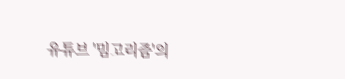유튜브 '밈고리즘'의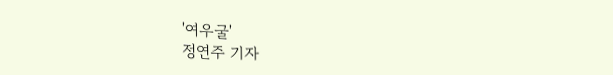'여우굴'
정연주 기자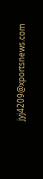jyj4209@xportsnews.com